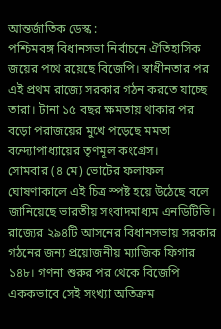আন্তর্জাতিক ডেস্ক :
পশ্চিমবঙ্গ বিধানসভা নির্বাচনে ঐতিহাসিক জয়ের পথে রয়েছে বিজেপি। স্বাধীনতার পর এই প্রথম রাজ্যে সরকার গঠন করতে যাচ্ছে তারা। টানা ১৫ বছর ক্ষমতায় থাকার পর বড়ো পরাজয়ের মুখে পড়েছে মমতা বন্দ্যোপাধ্যায়ের তৃণমূল কংগ্রেস।
সোমবার (৪ মে) ভোটের ফলাফল ঘোষণাকালে এই চিত্র স্পষ্ট হয়ে উঠেছে বলে জানিয়েছে ভারতীয় সংবাদমাধ্যম এনডিটিভি।
রাজ্যের ২৯৪টি আসনের বিধানসভায় সরকার গঠনের জন্য প্রয়োজনীয় ম্যাজিক ফিগার ১৪৮। গণনা শুরুর পর থেকে বিজেপি এককভাবে সেই সংখ্যা অতিক্রম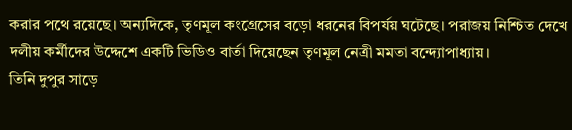করার পথে রয়েছে। অন্যদিকে, তৃণমূল কংগ্রেসের বড়ো ধরনের বিপর্যয় ঘটেছে। পরাজয় নিশ্চিত দেখে দলীয় কর্মীদের উদ্দেশে একটি ভিডিও বার্তা দিয়েছেন তৃণমূল নেত্রী মমতা বন্দ্যোপাধ্যায়।
তিনি দুপুর সাড়ে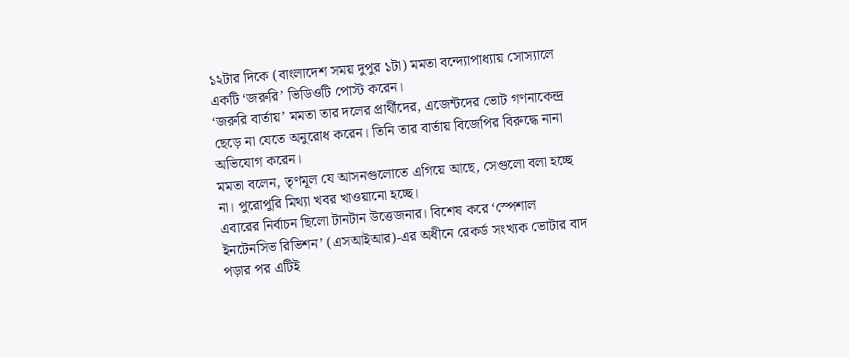১২টার দিকে (বাংলাদেশ সময় দুপুর ১টা) মমতা বন্দ্যোপাধ্যায় সোস্যালে একটি ‘জরুরি’ ভিডিওটি পোস্ট করেন।
‘জরুরি বার্তায়’ মমতা তার দলের প্রার্থীদের, এজেন্টদের ভোট গণনাকেন্দ্র ছেড়ে না যেতে অনুরোধ করেন। তিনি তার বার্তায় বিজেপির বিরুদ্ধে নানা অভিযোগ করেন।
মমতা বলেন, তৃণমূল যে আসনগুলোতে এগিয়ে আছে, সেগুলো বলা হচ্ছে না। পুরোপুরি মিথ্যা খবর খাওয়ানো হচ্ছে।
এবারের নির্বাচন ছিলো টানটান উত্তেজনার। বিশেষ করে ‘স্পেশাল ইনটেনসিভ রিভিশন’ (এসআইআর)-এর অধীনে রেকর্ড সংখ্যক ভোটার বাদ পড়ার পর এটিই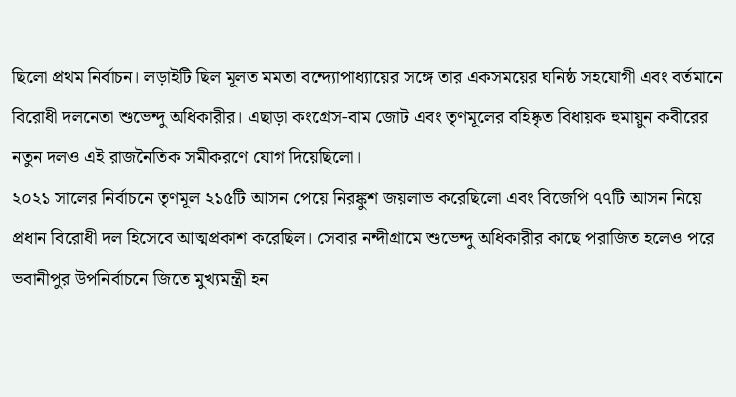ছিলো প্রথম নির্বাচন। লড়াইটি ছিল মূলত মমতা বন্দ্যোপাধ্যায়ের সঙ্গে তার একসময়ের ঘনিষ্ঠ সহযোগী এবং বর্তমানে বিরোধী দলনেতা শুভেন্দু অধিকারীর। এছাড়া কংগ্রেস-বাম জোট এবং তৃণমূলের বহিষ্কৃত বিধায়ক হুমায়ুন কবীরের নতুন দলও এই রাজনৈতিক সমীকরণে যোগ দিয়েছিলো।
২০২১ সালের নির্বাচনে তৃণমূল ২১৫টি আসন পেয়ে নিরঙ্কুশ জয়লাভ করেছিলো এবং বিজেপি ৭৭টি আসন নিয়ে প্রধান বিরোধী দল হিসেবে আত্মপ্রকাশ করেছিল। সেবার নন্দীগ্রামে শুভেন্দু অধিকারীর কাছে পরাজিত হলেও পরে ভবানীপুর উপনির্বাচনে জিতে মুখ্যমন্ত্রী হন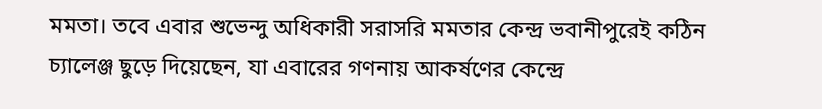মমতা। তবে এবার শুভেন্দু অধিকারী সরাসরি মমতার কেন্দ্র ভবানীপুরেই কঠিন চ্যালেঞ্জ ছুড়ে দিয়েছেন, যা এবারের গণনায় আকর্ষণের কেন্দ্রে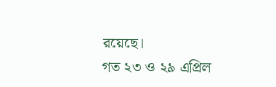রয়েছে।
গত ২৩ ও ২৯ এপ্রিল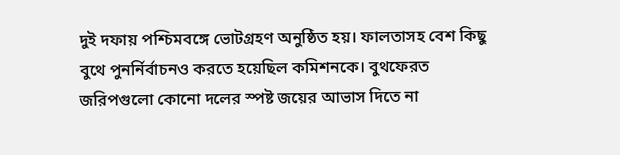দুই দফায় পশ্চিমবঙ্গে ভোটগ্রহণ অনুষ্ঠিত হয়। ফালতাসহ বেশ কিছু বুথে পুনর্নির্বাচনও করতে হয়েছিল কমিশনকে। বুথফেরত জরিপগুলো কোনো দলের স্পষ্ট জয়ের আভাস দিতে না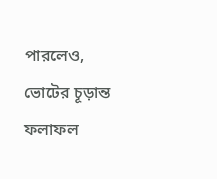পারলেও, ভোটের চূড়ান্ত ফলাফল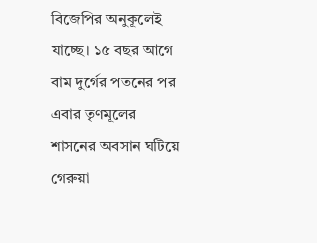বিজেপির অনুকূলেই যাচ্ছে। ১৫ বছর আগে বাম দুর্গের পতনের পর এবার তৃণমূলের শাসনের অবসান ঘটিয়ে গেরুয়া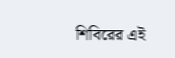শিবিরের এই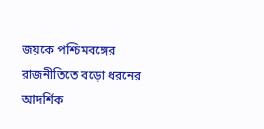জয়কে পশ্চিমবঙ্গের রাজনীতিতে বড়ো ধরনের আদর্শিক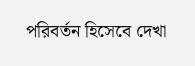পরিবর্তন হিসেবে দেখা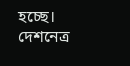হচ্ছে।
দেশনেত্র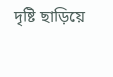দৃষ্টি ছাড়িয়ে